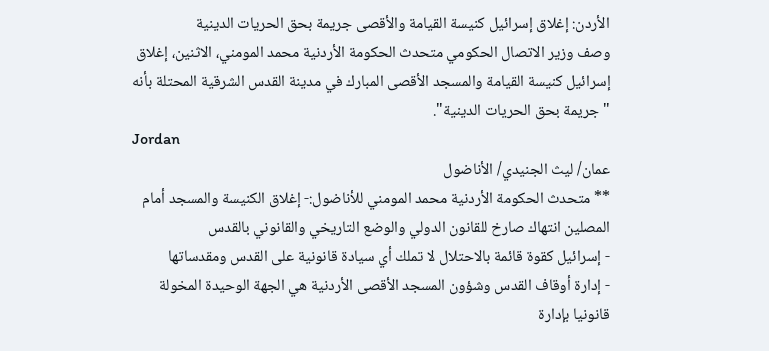الأردن: إغلاق إسرائيل كنيسة القيامة والأقصى جريمة بحق الحريات الدينية
وصف وزير الاتصال الحكومي متحدث الحكومة الأردنية محمد المومني، الاثنين، إغلاق إسرائيل كنيسة القيامة والمسجد الأقصى المبارك في مدينة القدس الشرقية المحتلة بأنه "جريمة بحق الحريات الدينية".
Jordan
عمان/ ليث الجنيدي/ الأناضول
** متحدث الحكومة الأردنية محمد المومني للأناضول:- إغلاق الكنيسة والمسجد أمام المصلين انتهاك صارخ للقانون الدولي والوضع التاريخي والقانوني بالقدس
- إسرائيل كقوة قائمة بالاحتلال لا تملك أي سيادة قانونية على القدس ومقدساتها
- إدارة أوقاف القدس وشؤون المسجد الأقصى الأردنية هي الجهة الوحيدة المخولة قانونيا بإدارة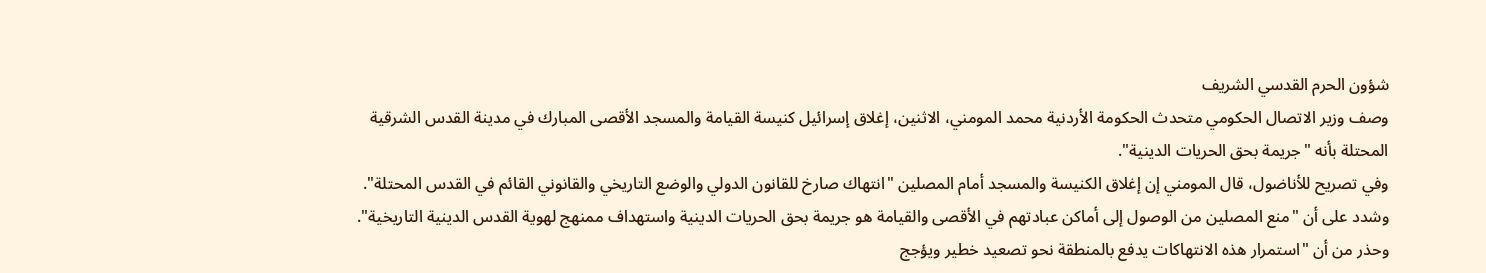شؤون الحرم القدسي الشريف
وصف وزير الاتصال الحكومي متحدث الحكومة الأردنية محمد المومني، الاثنين، إغلاق إسرائيل كنيسة القيامة والمسجد الأقصى المبارك في مدينة القدس الشرقية المحتلة بأنه "جريمة بحق الحريات الدينية".
وفي تصريح للأناضول، قال المومني إن إغلاق الكنيسة والمسجد أمام المصلين "انتهاك صارخ للقانون الدولي والوضع التاريخي والقانوني القائم في القدس المحتلة".
وشدد على أن "منع المصلين من الوصول إلى أماكن عبادتهم في الأقصى والقيامة هو جريمة بحق الحريات الدينية واستهداف ممنهج لهوية القدس الدينية التاريخية".
وحذر من أن "استمرار هذه الانتهاكات يدفع بالمنطقة نحو تصعيد خطير ويؤجج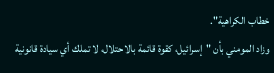خطاب الكراهية".
وزاد المومني بأن "إسرائيل، كقوة قائمة بالاحتلال، لا تملك أي سيادة قانونية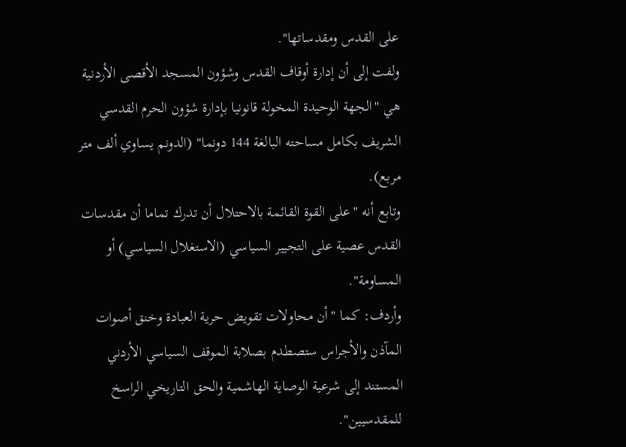على القدس ومقدساتها".
ولفت إلى أن إدارة أوقاف القدس وشؤون المسجد الأقصى الأردنية هي "الجهة الوحيدة المخولة قانونيا بإدارة شؤون الحرم القدسي الشريف بكامل مساحته البالغة 144 دونما" (الدونم يساوي ألف متر مربع).
وتابع أنه "على القوة القائمة بالاحتلال أن تدرك تماما أن مقدسات القدس عصية على التجيير السياسي (الاستغلال السياسي) أو المساومة".
وأردف: كما "أن محاولات تقويض حرية العبادة وخنق أصوات المآذن والأجراس ستصطدم بصلابة الموقف السياسي الأردني المستند إلى شرعية الوصاية الهاشمية والحق التاريخي الراسخ للمقدسيين".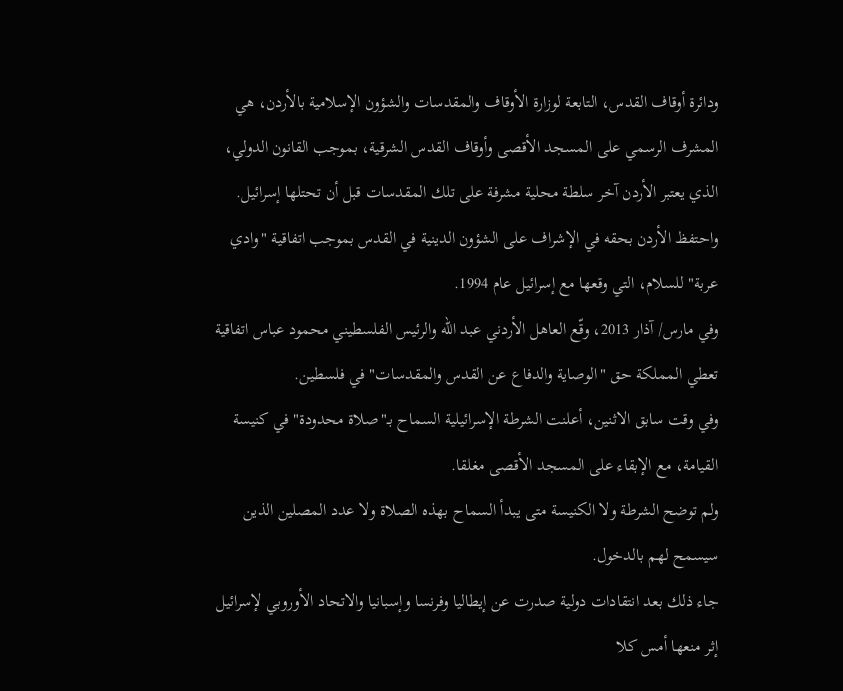ودائرة أوقاف القدس، التابعة لوزارة الأوقاف والمقدسات والشؤون الإسلامية بالأردن، هي المشرف الرسمي على المسجد الأقصى وأوقاف القدس الشرقية، بموجب القانون الدولي، الذي يعتبر الأردن آخر سلطة محلية مشرفة على تلك المقدسات قبل أن تحتلها إسرائيل.
واحتفظ الأردن بحقه في الإشراف على الشؤون الدينية في القدس بموجب اتفاقية "وادي عربة" للسلام، التي وقعها مع إسرائيل عام 1994.
وفي مارس/ آذار 2013، وقّع العاهل الأردني عبد الله والرئيس الفلسطيني محمود عباس اتفاقية تعطي المملكة حق "الوصاية والدفاع عن القدس والمقدسات" في فلسطين.
وفي وقت سابق الاثنين، أعلنت الشرطة الإسرائيلية السماح بـ"صلاة محدودة" في كنيسة القيامة، مع الإبقاء على المسجد الأقصى مغلقا.
ولم توضح الشرطة ولا الكنيسة متى يبدأ السماح بهذه الصلاة ولا عدد المصلين الذين سيسمح لهم بالدخول.
جاء ذلك بعد انتقادات دولية صدرت عن إيطاليا وفرنسا وإسبانيا والاتحاد الأوروبي لإسرائيل إثر منعها أمس كلا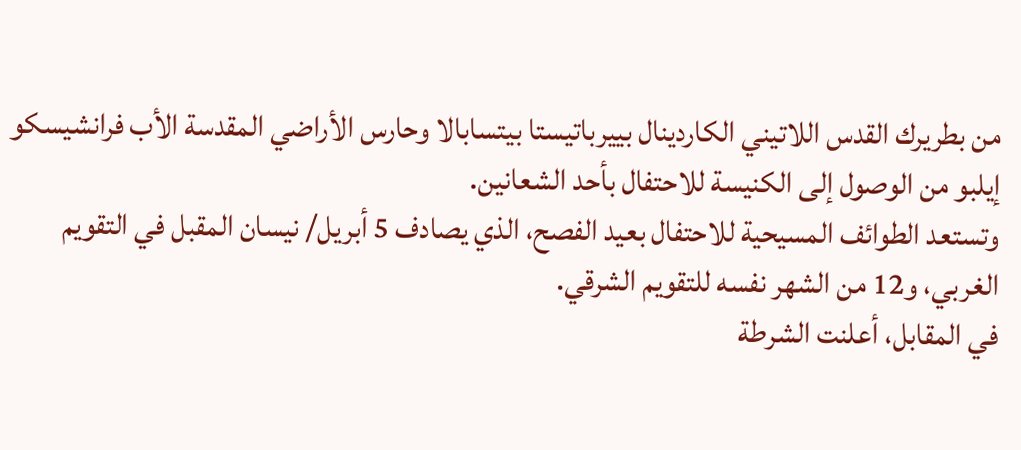من بطريرك القدس اللاتيني الكاردينال بييرباتيستا بيتسابالا وحارس الأراضي المقدسة الأب فرانشيسكو إيلبو من الوصول إلى الكنيسة للاحتفال بأحد الشعانين.
وتستعد الطوائف المسيحية للاحتفال بعيد الفصح، الذي يصادف 5 أبريل/ نيسان المقبل في التقويم الغربي، و12 من الشهر نفسه للتقويم الشرقي.
في المقابل، أعلنت الشرطة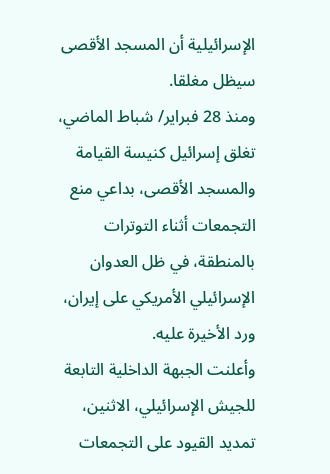الإسرائيلية أن المسجد الأقصى سيظل مغلقا.
ومنذ 28 فبراير/ شباط الماضي، تغلق إسرائيل كنيسة القيامة والمسجد الأقصى، بداعي منع التجمعات أثناء التوترات بالمنطقة، في ظل العدوان الإسرائيلي الأمريكي على إيران، ورد الأخيرة عليه.
وأعلنت الجبهة الداخلية التابعة للجيش الإسرائيلي، الاثنين، تمديد القيود على التجمعات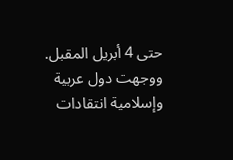حتى 4 أبريل المقبل.
ووجهت دول عربية وإسلامية انتقادات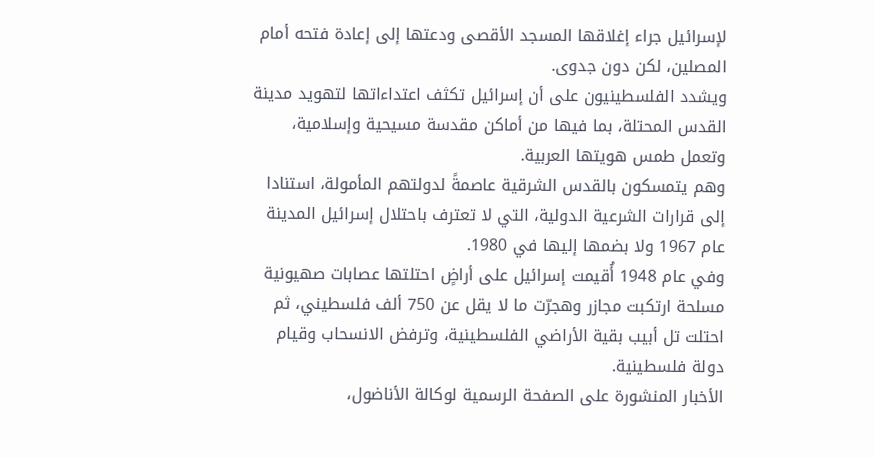لإسرائيل جراء إغلاقها المسجد الأقصى ودعتها إلى إعادة فتحه أمام المصلين، لكن دون جدوى.
ويشدد الفلسطينيون على أن إسرائيل تكثف اعتداءاتها لتهويد مدينة القدس المحتلة، بما فيها من أماكن مقدسة مسيحية وإسلامية، وتعمل طمس هويتها العربية.
وهم يتمسكون بالقدس الشرقية عاصمةً لدولتهم المأمولة، استنادا إلى قرارات الشرعية الدولية، التي لا تعترف باحتلال إسرائيل المدينة عام 1967 ولا بضمها إليها في 1980.
وفي عام 1948 أُقيمت إسرائيل على أراضٍ احتلتها عصابات صهيونية مسلحة ارتكبت مجازر وهجرّت ما لا يقل عن 750 ألف فلسطيني، ثم احتلت تل أبيب بقية الأراضي الفلسطينية، وترفض الانسحاب وقيام دولة فلسطينية.
الأخبار المنشورة على الصفحة الرسمية لوكالة الأناضول،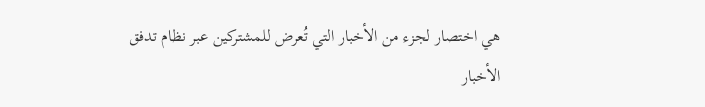هي اختصار لجزء من الأخبار التي تُعرض للمشتركين عبر نظام تدفق الأخبار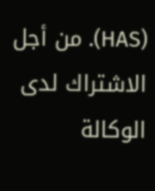(HAS). من أجل الاشتراك لدى الوكالة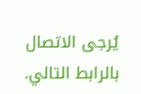يُرجى الاتصال بالرابط التالي.